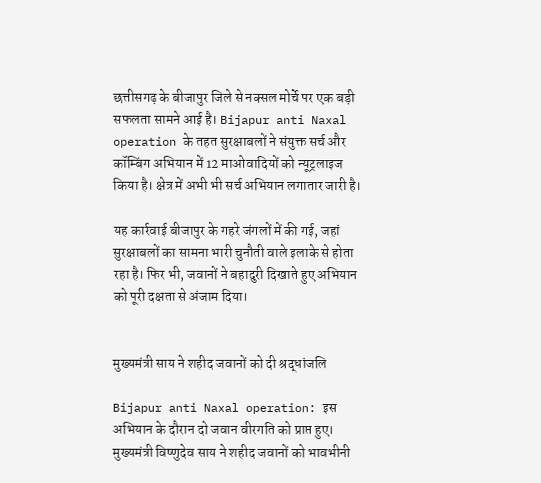छत्तीसगढ़ के बीजापुर जिले से नक्सल मोर्चे पर एक बड़ी सफलता सामने आई है। Bijapur anti Naxal operation के तहत सुरक्षाबलों ने संयुक्त सर्च और कॉम्बिंग अभियान में 12 माओवादियों को न्यूट्रलाइज किया है। क्षेत्र में अभी भी सर्च अभियान लगातार जारी है।

यह कार्रवाई बीजापुर के गहरे जंगलों में की गई, जहां सुरक्षाबलों का सामना भारी चुनौती वाले इलाके से होता रहा है। फिर भी, जवानों ने बहादुरी दिखाते हुए अभियान को पूरी दक्षता से अंजाम दिया।


मुख्यमंत्री साय ने शहीद जवानों को दी श्रद्धांजलि

Bijapur anti Naxal operation: इस अभियान के दौरान दो जवान वीरगति को प्राप्त हुए। मुख्यमंत्री विष्णुदेव साय ने शहीद जवानों को भावभीनी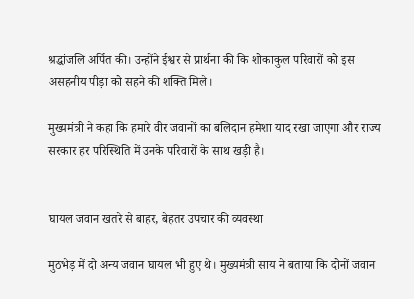श्रद्धांजलि अर्पित की। उन्होंने ईश्वर से प्रार्थना की कि शोकाकुल परिवारों को इस असहनीय पीड़ा को सहने की शक्ति मिले।

मुख्यमंत्री ने कहा कि हमारे वीर जवानों का बलिदान हमेशा याद रखा जाएगा और राज्य सरकार हर परिस्थिति में उनके परिवारों के साथ खड़ी है।


घायल जवान खतरे से बाहर, बेहतर उपचार की व्यवस्था

मुठभेड़ में दो अन्य जवान घायल भी हुए थे। मुख्यमंत्री साय ने बताया कि दोनों जवान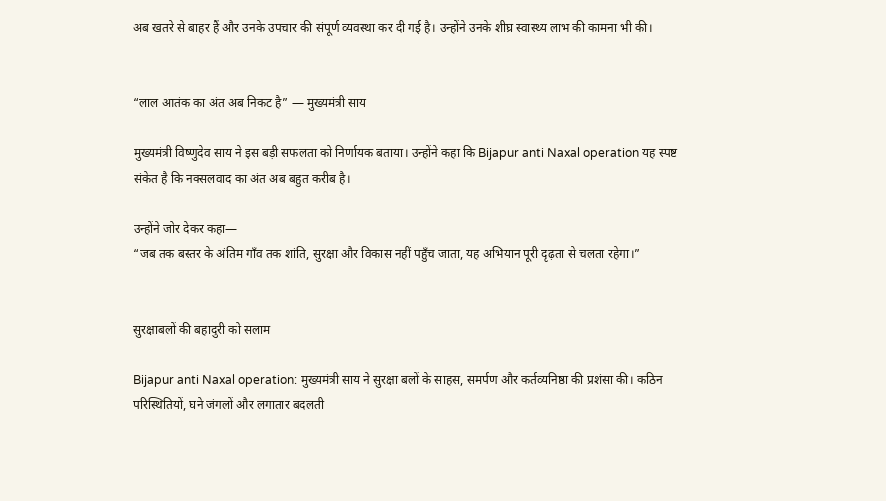अब खतरे से बाहर हैं और उनके उपचार की संपूर्ण व्यवस्था कर दी गई है। उन्होंने उनके शीघ्र स्वास्थ्य लाभ की कामना भी की।


“लाल आतंक का अंत अब निकट है” — मुख्यमंत्री साय

मुख्यमंत्री विष्णुदेव साय ने इस बड़ी सफलता को निर्णायक बताया। उन्होंने कहा कि Bijapur anti Naxal operation यह स्पष्ट संकेत है कि नक्सलवाद का अंत अब बहुत करीब है।

उन्होंने जोर देकर कहा—
“जब तक बस्तर के अंतिम गाँव तक शांति, सुरक्षा और विकास नहीं पहुँच जाता, यह अभियान पूरी दृढ़ता से चलता रहेगा।”


सुरक्षाबलों की बहादुरी को सलाम

Bijapur anti Naxal operation: मुख्यमंत्री साय ने सुरक्षा बलों के साहस, समर्पण और कर्तव्यनिष्ठा की प्रशंसा की। कठिन परिस्थितियों, घने जंगलों और लगातार बदलती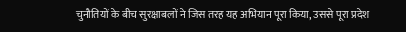चुनौतियों के बीच सुरक्षाबलों ने जिस तरह यह अभियान पूरा किया, उससे पूरा प्रदेश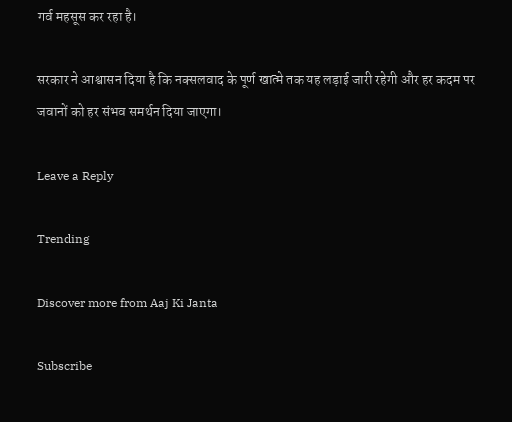गर्व महसूस कर रहा है।

सरकार ने आश्वासन दिया है कि नक्सलवाद के पूर्ण खात्मे तक यह लड़ाई जारी रहेगी और हर कदम पर जवानों को हर संभव समर्थन दिया जाएगा।

Leave a Reply

Trending

Discover more from Aaj Ki Janta

Subscribe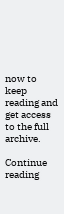now to keep reading and get access to the full archive.

Continue reading